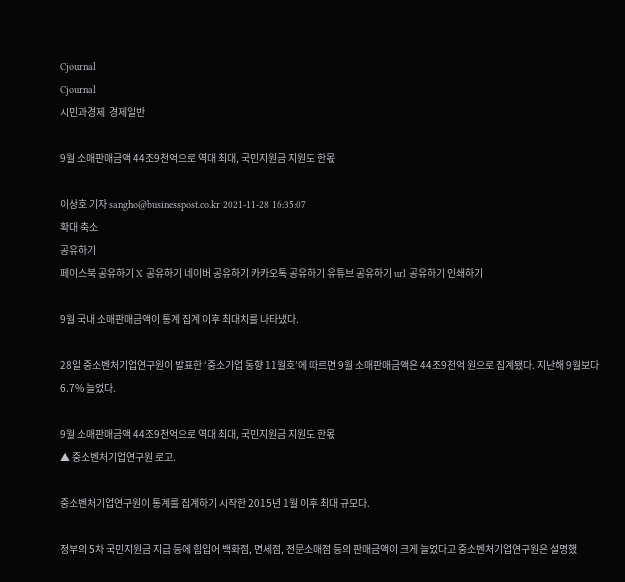Cjournal
Cjournal
시민과경제  경제일반

9월 소매판매금액 44조9천억으로 역대 최대, 국민지원금 지원도 한몫

이상호 기자 sangho@businesspost.co.kr 2021-11-28 16:35:07
확대 축소
공유하기
페이스북 공유하기 X 공유하기 네이버 공유하기 카카오톡 공유하기 유튜브 공유하기 url 공유하기 인쇄하기

9월 국내 소매판매금액이 통계 집계 이후 최대치를 나타냈다.

28일 중소벤처기업연구원이 발표한 ‘중소기업 동향 11월호’에 따르면 9월 소매판매금액은 44조9천억 원으로 집계됐다. 지난해 9월보다 6.7% 늘었다.

9월 소매판매금액 44조9천억으로 역대 최대, 국민지원금 지원도 한몫
▲ 중소벤처기업연구원 로고.

중소벤처기업연구원이 통계를 집계하기 시작한 2015년 1월 이후 최대 규모다.

정부의 5차 국민지원금 지급 등에 힘입어 백화점, 면세점, 전문소매점 등의 판매금액이 크게 늘었다고 중소벤처기업연구원은 설명했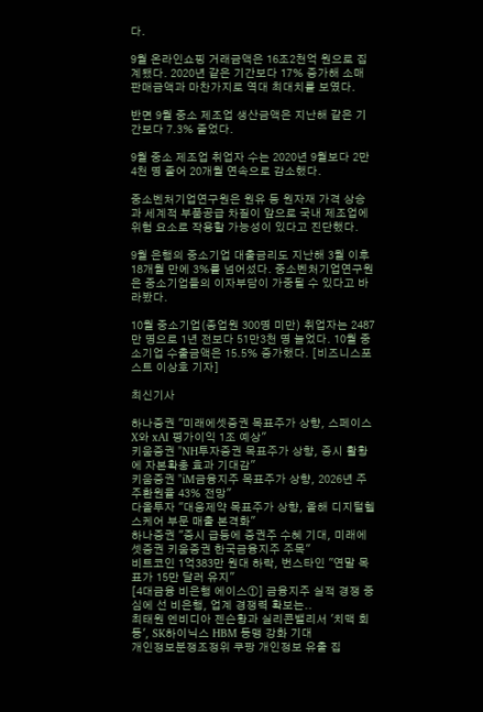다.

9월 온라인쇼핑 거래금액은 16조2천억 원으로 집계됐다. 2020년 같은 기간보다 17% 증가해 소매판매금액과 마찬가지로 역대 최대치를 보였다.

반면 9월 중소 제조업 생산금액은 지난해 같은 기간보다 7.3% 줄었다.

9월 중소 제조업 취업자 수는 2020년 9월보다 2만4천 명 줄어 20개월 연속으로 감소했다.

중소벤처기업연구원은 원유 등 원자재 가격 상승과 세계적 부품공급 차질이 앞으로 국내 제조업에 위험 요소로 작용할 가능성이 있다고 진단했다.

9월 은행의 중소기업 대출금리도 지난해 3월 이후 18개월 만에 3%를 넘어섰다. 중소벤처기업연구원은 중소기업들의 이자부담이 가중될 수 있다고 바라봤다.

10월 중소기업(종업원 300명 미만) 취업자는 2487만 명으로 1년 전보다 51만3천 명 늘었다. 10월 중소기업 수출금액은 15.5% 증가했다. [비즈니스포스트 이상호 기자]

최신기사

하나증권 "미래에셋증권 목표주가 상향, 스페이스X와 xAI 평가이익 1조 예상"
키움증권 "NH투자증권 목표주가 상향, 증시 활황에 자본확충 효과 기대감"
키움증권 "iM금융지주 목표주가 상향, 2026년 주주환원율 43% 전망"
다올투자 "대웅제약 목표주가 상향, 올해 디지털헬스케어 부문 매출 본격화"
하나증권 "증시 급등에 증권주 수혜 기대, 미래에셋증권 키움증권 한국금융지주 주목"
비트코인 1억383만 원대 하락, 번스타인 "연말 목표가 15만 달러 유지"
[4대금융 비은행 에이스①] 금융지주 실적 경쟁 중심에 선 비은행, 업계 경쟁력 확보는..
최태원 엔비디아 젠슨황과 실리콘밸리서 '치맥 회동', SK하이닉스 HBM 동맹 강화 기대
개인정보분쟁조정위 쿠팡 개인정보 유출 집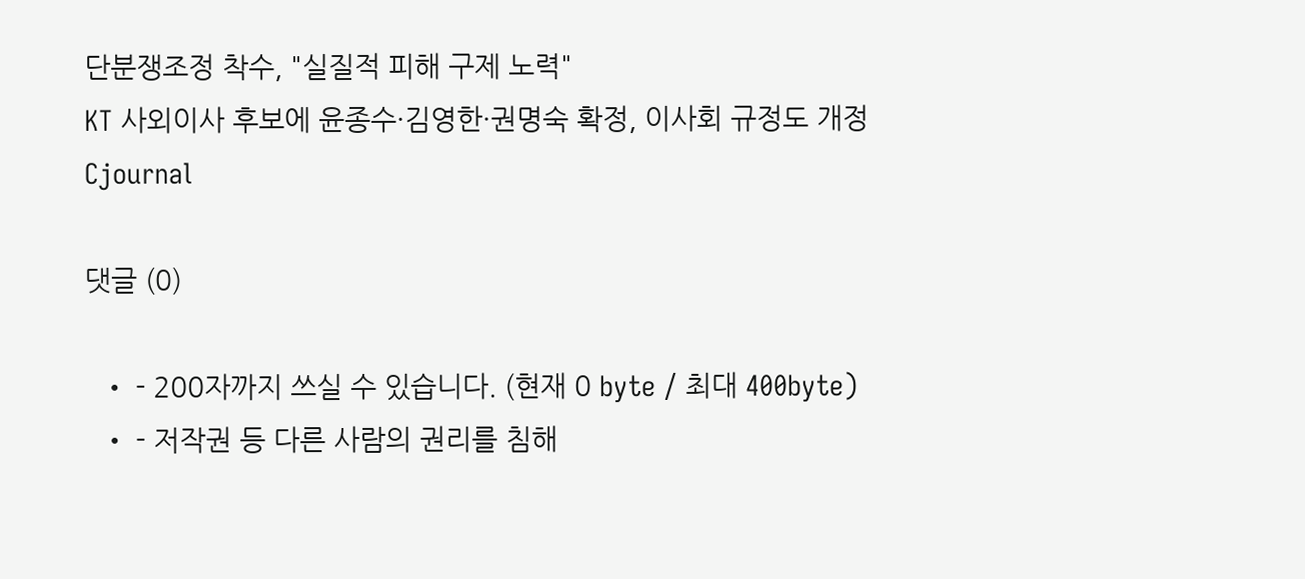단분쟁조정 착수, "실질적 피해 구제 노력"
KT 사외이사 후보에 윤종수·김영한·권명숙 확정, 이사회 규정도 개정
Cjournal

댓글 (0)

  • - 200자까지 쓰실 수 있습니다. (현재 0 byte / 최대 400byte)
  • - 저작권 등 다른 사람의 권리를 침해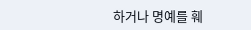하거나 명예를 훼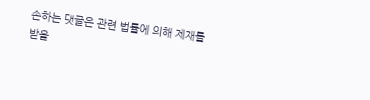손하는 댓글은 관련 법률에 의해 제재를 받을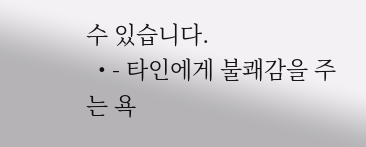수 있습니다.
  • - 타인에게 불쾌감을 주는 욕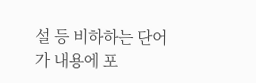설 등 비하하는 단어가 내용에 포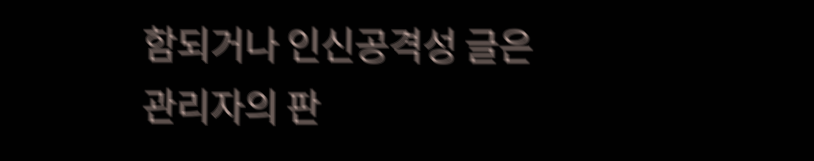함되거나 인신공격성 글은 관리자의 판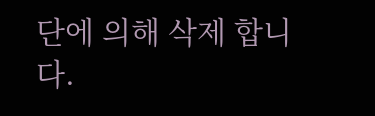단에 의해 삭제 합니다.